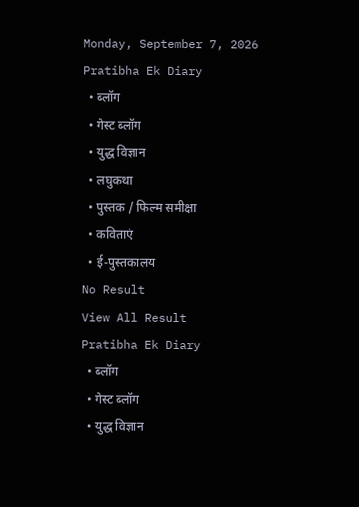Monday, September 7, 2026
Pratibha Ek Diary
  • ब्लॉग
  • गेस्ट ब्लॉग
  • युद्ध विज्ञान
  • लघुकथा
  • पुस्तक / फिल्म समीक्षा
  • कविताएं
  • ई-पुस्तकालय
No Result
View All Result
Pratibha Ek Diary
  • ब्लॉग
  • गेस्ट ब्लॉग
  • युद्ध विज्ञान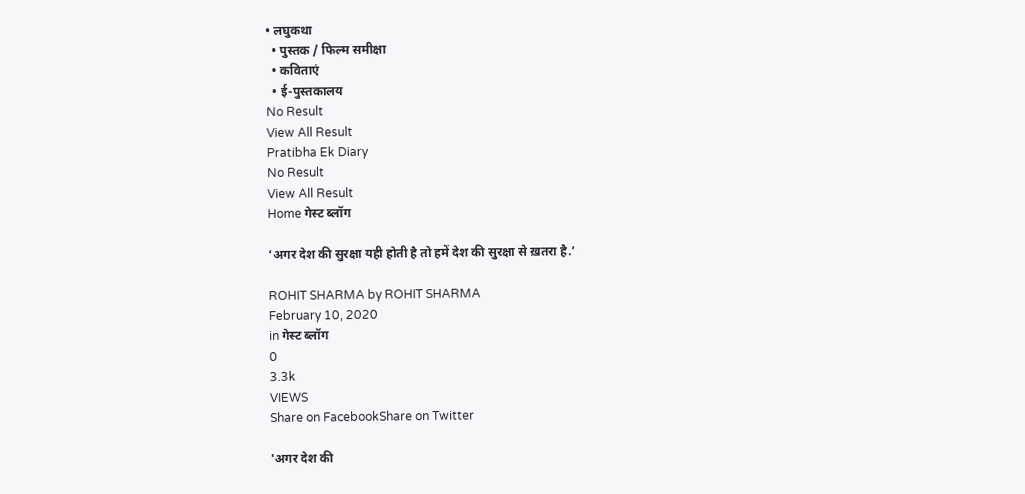• लघुकथा
  • पुस्तक / फिल्म समीक्षा
  • कविताएं
  • ई-पुस्तकालय
No Result
View All Result
Pratibha Ek Diary
No Result
View All Result
Home गेस्ट ब्लॉग

‘अगर देश की सुरक्षा यही होती है तो हमें देश की सुरक्षा से ख़तरा है.’

ROHIT SHARMA by ROHIT SHARMA
February 10, 2020
in गेस्ट ब्लॉग
0
3.3k
VIEWS
Share on FacebookShare on Twitter

'अगर देश की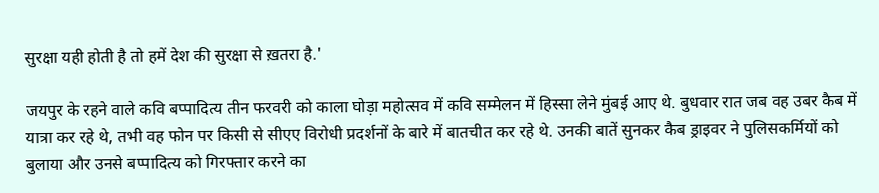सुरक्षा यही होती है तो हमें देश की सुरक्षा से ख़तरा है.'

जयपुर के रहने वाले कवि बप्पादित्य तीन फरवरी को काला घोड़ा महोत्सव में कवि सम्मेलन में हिस्सा लेने मुंबई आए थे. बुधवार रात जब वह उबर कैब में यात्रा कर रहे थे, तभी वह फोन पर किसी से सीएए विरोधी प्रदर्शनों के बारे में बातचीत कर रहे थे. उनकी बातें सुनकर कैब ड्राइवर ने पुलिसकर्मियों को बुलाया और उनसे बप्पादित्य को गिरफ्तार करने का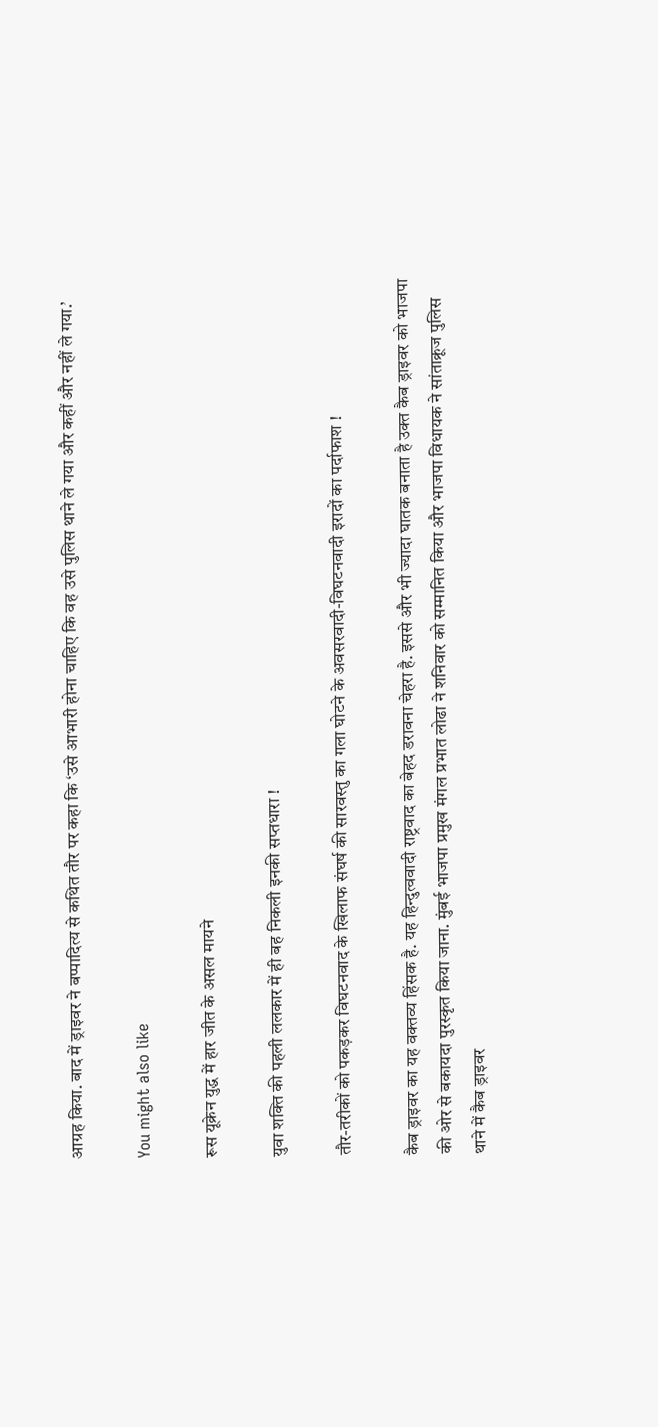आग्रह किया. बाद में ड्राइवर ने बप्पादित्य से कथित तौर पर कहा कि ‘उसे आभारी होना चाहिए कि वह उसे पुलिस थाने ले गया और कहीं और नहीं ले गया.’

You might also like

रूस यूक्रेन युद्ध में हार जीत के असल मायने

युवा शक्ति की पहली ललकार में ही बह निकली इनकी सप्तधारा !

तौर-तरीकों को पकड़कर विघटनवाद के खिलाफ संघर्ष की सारवस्तु का गला घोटने के अवसरवादी-विघटनवादी इरादों का पर्दाफाश !

कैब ड्राइवर का यह वक्तव्य हिंसक है. यह हिन्दुत्ववादी राष्ट्रवाद का बेहद डरावना चेहरा है. इससे और भी ज्यादा घातक बनाता है उक्त कैब ड्राइवर को भाजपा की ओर से बकायदा पुरस्कृत किया जाना. मुंबई भाजपा प्रमुख मंगल प्रभात लोढा ने शनिवार को सम्मानित किया और भाजपा विधायक ने सांताक्रूज पुलिस थाने में कैब ड्राइवर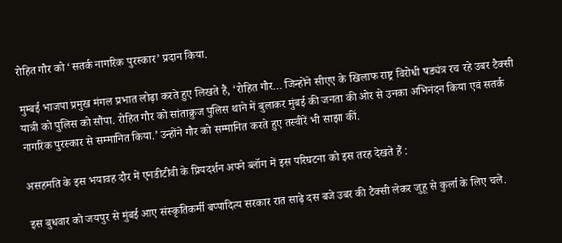रोहित गौर को ‘सतर्क नागरिक पुरस्कार’ प्रदान किया.

मुम्बई भाजपा प्रमुख मंगल प्रभात लोढ़ा करते हुए लिखते हैं, ‘रोहित गौर… जिन्होंने सीएए के खिलाफ राष्ट्र विरोधी षड्यंत्र रच रहे उबर टैक्सी यात्री को पुलिस को सौंपा. रोहित गौर को सांताक्रुज पुलिस थाने में बुलाकर मुंबई की जनता की ओर से उनका अभिनंदन किया एवं सतर्क नागरिक पुरस्कार से सम्मानित किया.’ उन्होंने गौर को सम्मानित करते हुए तस्वीरें भी साझा कीं.

असहमति के इस भयावह दौर में एनडीटीवी के प्रियदर्शन अपने ब्लॉग में इस परिघटना को इस तरह देखते हैं :

इस बुधवार को जयपुर से मुंबई आए संस्कृतिकर्मी बप्पादित्य सरकार रात साढ़े दस बजे उबर की टैक्सी लेकर जुहू से कुर्ला के लिए चले.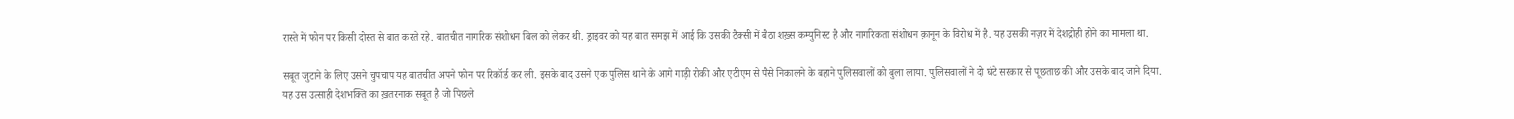रास्ते में फोन पर किसी दोस्त से बात करते रहे. बातचीत नागरिक संशोधन बिल को लेकर थी. ड्राइवर को यह बात समझ में आई कि उसकी टैक्सी में बैठा शख़्स कम्युनिस्ट है और नागरिकता संशोधन क़ानून के विरोध में है. यह उसकी नज़र में देशद्रोही होने का मामला था.

सबूत जुटाने के लिए उसने चुपचाप यह बातचीत अपने फोन पर रिकॉर्ड कर ली. इसके बाद उसने एक पुलिस थाने के आगे गाड़ी रोकी और एटीएम से पैसे निकालने के बहाने पुलिसवालों को बुला लाया. पुलिसवालों ने दो घंटे सरकार से पूछताछ की और उसके बाद जाने दिया.
यह उस उत्साही देशभक्ति का ख़तरनाक सबूत है जो पिछले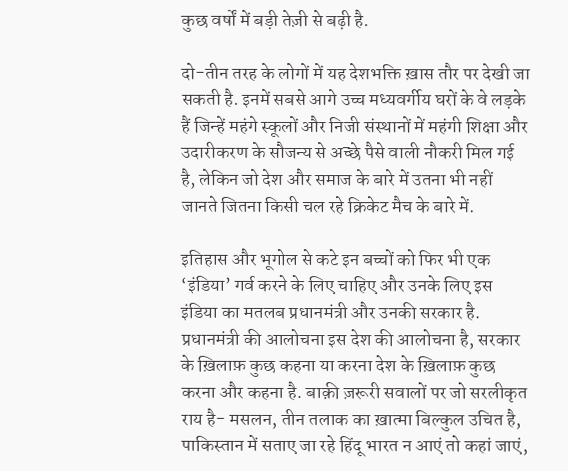कुछ वर्षों में बड़ी तेज़ी से बढ़ी है.

दो-तीन तरह के लोगों में यह देशभक्ति ख़ास तौर पर देखी जा सकती है. इनमें सबसे आगे उच्च मध्यवर्गीय घरों के वे लड़के हैं जिन्हें महंगे स्कूलों और निजी संस्थानों में महंगी शिक्षा और उदारीकरण के सौजन्य से अच्छे पैसे वाली नौकरी मिल गई है, लेकिन जो देश और समाज के बारे में उतना भी नहीं जानते जितना किसी चल रहे क्रिकेट मैच के बारे में.

इतिहास और भूगोल से कटे इन बच्चों को फिर भी एक ‘इंडिया’ गर्व करने के लिए चाहिए और उनके लिए इस इंडिया का मतलब प्रधानमंत्री और उनकी सरकार है. प्रधानमंत्री की आलोचना इस देश की आलोचना है, सरकार के ख़िलाफ़ कुछ कहना या करना देश के ख़िलाफ़ कुछ करना और कहना है. बाक़ी ज़रूरी सवालों पर जो सरलीकृत राय है- मसलन, तीन तलाक का ख़ात्मा बिल्कुल उचित है, पाकिस्तान में सताए जा रहे हिंदू भारत न आएं तो कहां जाएं,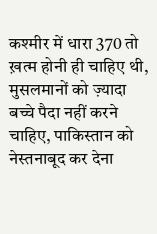कश्मीर में धारा 370 तो ख़त्म होनी ही चाहिए थी, मुसलमानों को ज़्यादा बच्चे पैदा नहीं करने चाहिए, पाकिस्तान को नेस्तनाबूद कर देना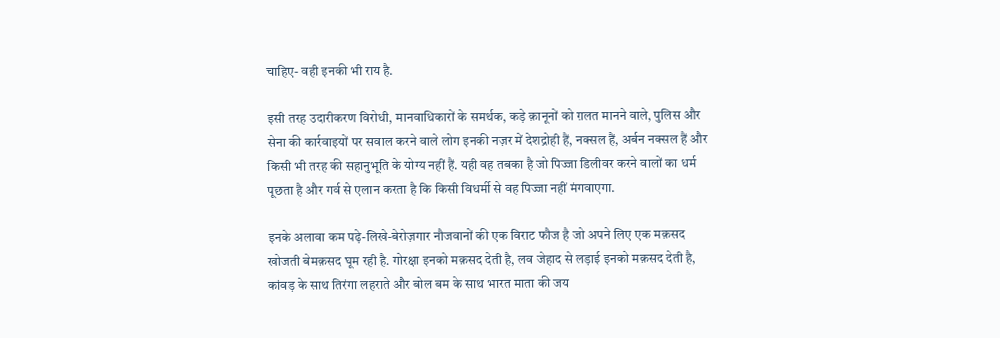चाहिए- वही इनकी भी राय है.

इसी तरह उदारीकरण विरोधी, मानवाधिकारों के समर्थक, कड़े क़ानूनों को ग़लत मानने वाले, पुलिस और सेना की कार्रवाइयों पर सवाल करने वाले लोग इनकी नज़र में देशद्रोही हैं, नक्सल हैं, अर्बन नक्सल हैं और किसी भी तरह की सहानुभूति के योग्य नहीं हैं. यही वह तबका है जो पिज्जा डिलीवर करने वालों का धर्म पूछता है और गर्व से एलान करता है कि किसी विधर्मी से वह पिज्जा नहीं मंगवाएगा.

इनके अलावा कम पढ़े-लिखे-बेरोज़गार नौजवानों की एक विराट फौज है जो अपने लिए एक मक़सद खोजती बेमक़सद घूम रही है. गोरक्षा इनको मक़सद देती है, लव जेहाद से लड़ाई इनको मक़सद देती है, कांवड़ के साथ तिरंगा लहराते और बोल बम के साथ भारत माता की जय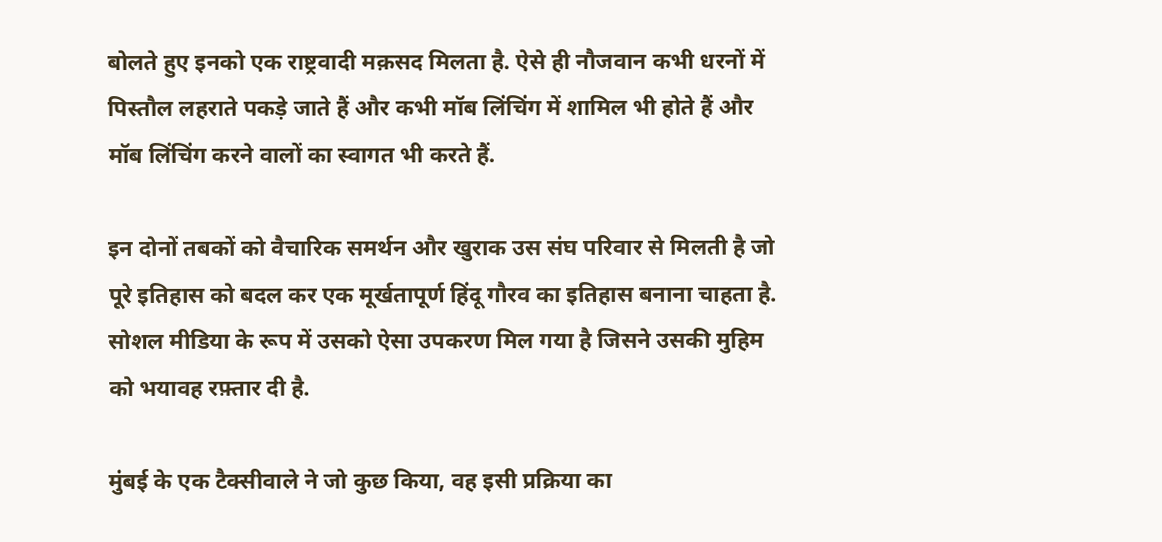बोलते हुए इनको एक राष्ट्रवादी मक़सद मिलता है. ऐसे ही नौजवान कभी धरनों में पिस्तौल लहराते पकड़े जाते हैं और कभी मॉब लिंचिंग में शामिल भी होते हैं और मॉब लिंचिंग करने वालों का स्वागत भी करते हैं.

इन दोनों तबकों को वैचारिक समर्थन और खुराक उस संघ परिवार से मिलती है जो पूरे इतिहास को बदल कर एक मूर्खतापूर्ण हिंदू गौरव का इतिहास बनाना चाहता है. सोशल मीडिया के रूप में उसको ऐसा उपकरण मिल गया है जिसने उसकी मुहिम को भयावह रफ़्तार दी है.

मुंबई के एक टैक्सीवाले ने जो कुछ किया, वह इसी प्रक्रिया का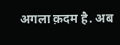अगला क़दम है. अब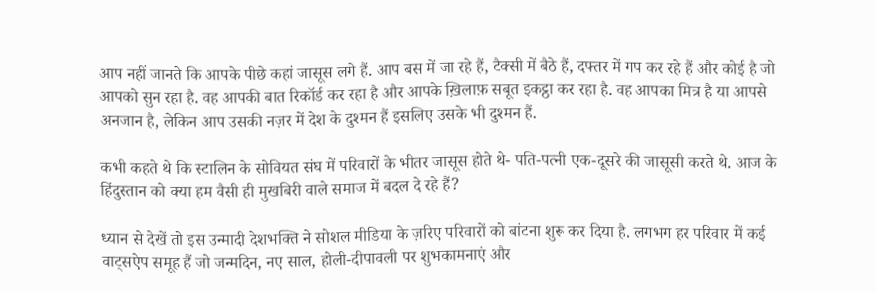आप नहीं जानते कि आपके पीछे कहां जासूस लगे हैं. आप बस में जा रहे हैं, टैक्सी में बैठे हैं, दफ्तर में गप कर रहे हैं और कोई है जो आपको सुन रहा है. वह आपकी बात रिकॉर्ड कर रहा है और आपके ख़िलाफ़ सबूत इकट्ठा कर रहा है. वह आपका मित्र है या आपसे अनजान है, लेकिन आप उसकी नज़र में देश के दुश्मन हैं इसलिए उसके भी दुश्मन हैं.

कभी कहते थे कि स्टालिन के सोवियत संघ में परिवारों के भीतर जासूस होते थे- पति-पत्नी एक-दूसरे की जासूसी करते थे. आज के हिंदुस्तान को क्या हम वैसी ही मुखबिरी वाले समाज में बदल दे रहे हैं?

ध्यान से देखें तो इस उन्मादी देशभक्ति ने सोशल मीडिया के ज़रिए परिवारों को बांटना शुरू कर दिया है. लगभग हर परिवार में कई वाट्सऐप समूह हैं जो जन्मदिन, नए साल, होली-दीपावली पर शुभकामनाएं और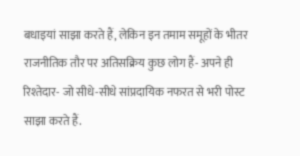बधाइयां साझा करते हैं, लेकिन इन तमाम समूहों के भीतर राजनीतिक तौर पर अतिसक्रिय कुछ लोग हैं- अपने ही रिश्तेदार- जो सीधे-सीधे सांप्रदायिक नफरत से भरी पोस्ट साझा करते हैं.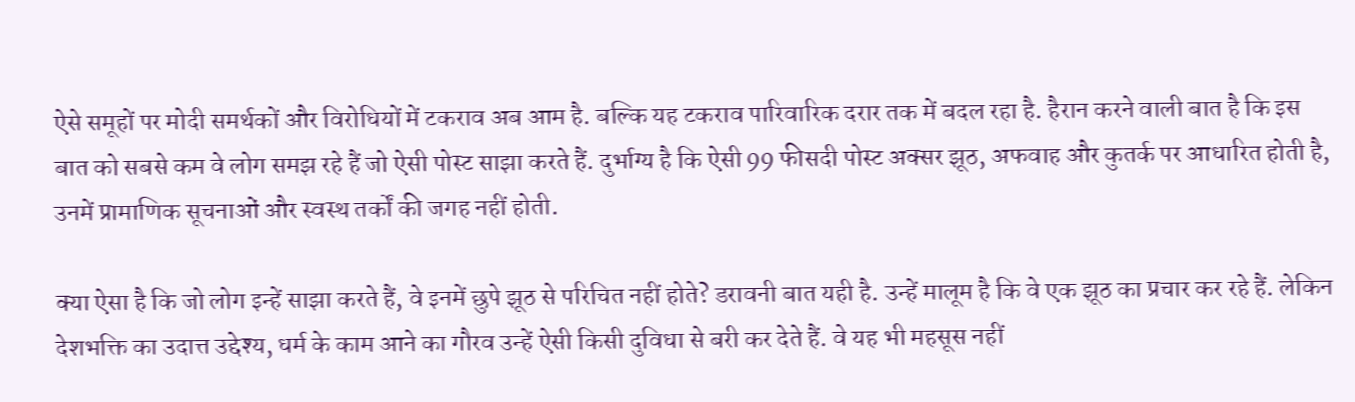ऐसे समूहों पर मोदी समर्थकों और विरोधियों में टकराव अब आम है. बल्कि यह टकराव पारिवारिक दरार तक में बदल रहा है. हैरान करने वाली बात है कि इस बात को सबसे कम वे लोग समझ रहे हैं जो ऐसी पोस्ट साझा करते हैं. दुर्भाग्य है कि ऐसी 99 फीसदी पोस्ट अक्सर झूठ, अफवाह और कुतर्क पर आधारित होती है, उनमें प्रामाणिक सूचनाओं और स्वस्थ तर्कों की जगह नहीं होती.

क्या ऐसा है कि जो लोग इन्हें साझा करते हैं, वे इनमें छुपे झूठ से परिचित नहीं होते? डरावनी बात यही है. उन्हें मालूम है कि वे एक झूठ का प्रचार कर रहे हैं. लेकिन देशभक्ति का उदात्त उद्देश्य, धर्म के काम आने का गौरव उन्हें ऐसी किसी दुविधा से बरी कर देते हैं. वे यह भी महसूस नहीं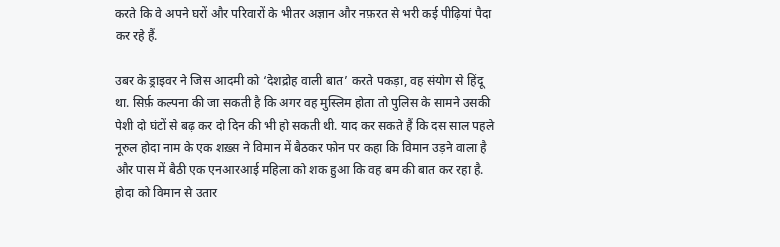करते कि वे अपने घरों और परिवारों के भीतर अज्ञान और नफ़रत से भरी कई पीढ़ियां पैदा कर रहे हैं.

उबर के ड्राइवर ने जिस आदमी को ‘देशद्रोह वाली बात’ करते पकड़ा, वह संयोग से हिंदू था. सिर्फ़ कल्पना की जा सकती है कि अगर वह मुस्लिम होता तो पुलिस के सामने उसकी पेशी दो घंटों से बढ़ कर दो दिन की भी हो सकती थी. याद कर सकते हैं कि दस साल पहले नूरुल होदा नाम के एक शख़्स ने विमान में बैठकर फोन पर कहा कि विमान उड़ने वाला है और पास में बैठी एक एनआरआई महिला को शक हुआ कि वह बम की बात कर रहा है. होदा को विमान से उतार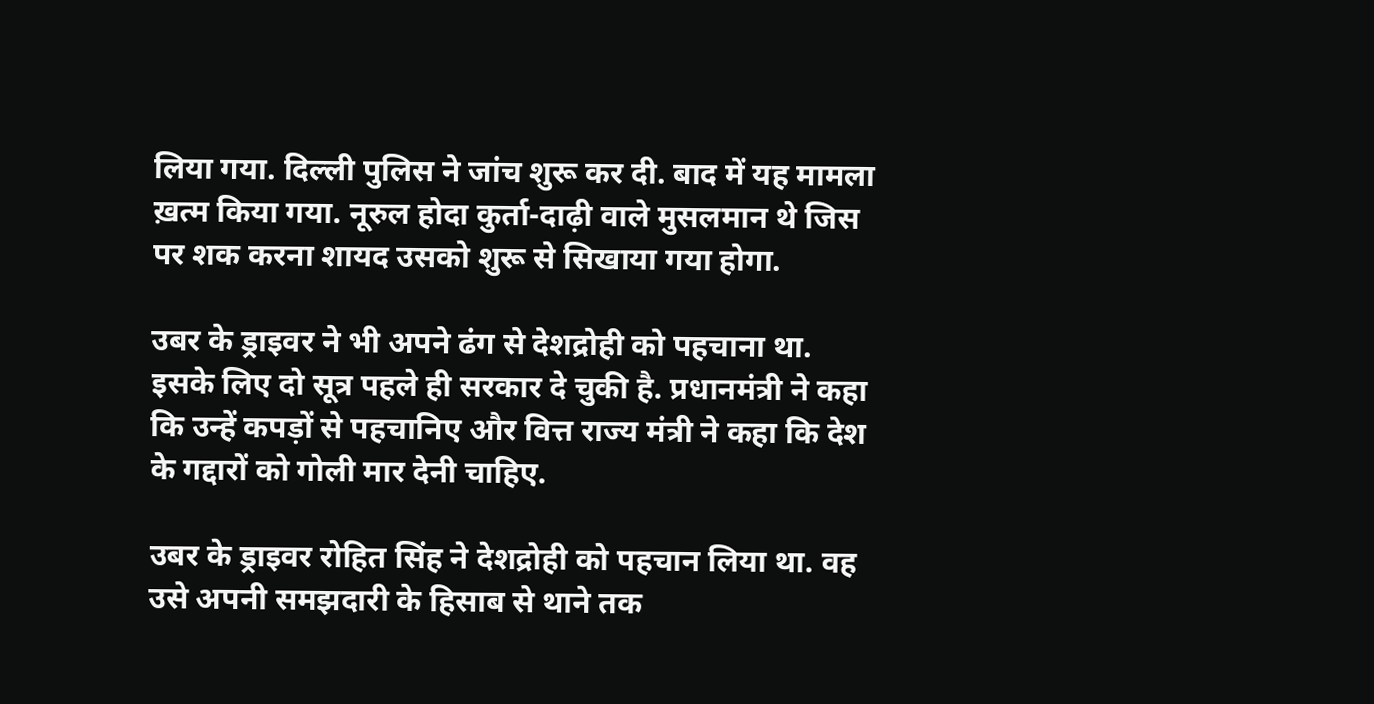लिया गया. दिल्ली पुलिस ने जांच शुरू कर दी. बाद में यह मामला ख़त्म किया गया. नूरुल होदा कुर्ता-दाढ़ी वाले मुसलमान थे जिस पर शक करना शायद उसको शुरू से सिखाया गया होगा.

उबर के ड्राइवर ने भी अपने ढंग से देशद्रोही को पहचाना था. इसके लिए दो सूत्र पहले ही सरकार दे चुकी है. प्रधानमंत्री ने कहा कि उन्हें कपड़ों से पहचानिए और वित्त राज्य मंत्री ने कहा कि देश के गद्दारों को गोली मार देनी चाहिए.

उबर के ड्राइवर रोहित सिंह ने देशद्रोही को पहचान लिया था. वह उसे अपनी समझदारी के हिसाब से थाने तक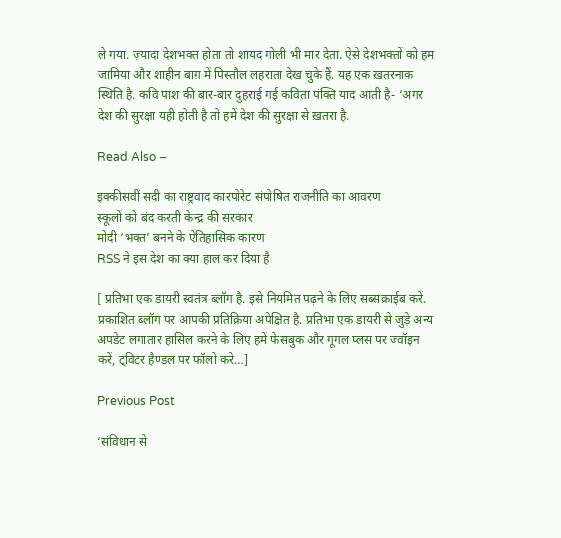ले गया. ज़्यादा देशभक्त होता तो शायद गोली भी मार देता. ऐसे देशभक्तों को हम जामिया और शाहीन बाग़ में पिस्तौल लहराता देख चुके हैं. यह एक ख़तरनाक स्थिति है. कवि पाश की बार-बार दुहराई गई कविता पंक्ति याद आती है- ‘अगर देश की सुरक्षा यही होती है तो हमें देश की सुरक्षा से ख़तरा है.

Read Also –

इक्कीसवीं सदी का राष्ट्रवाद कारपोरेट संपोषित राजनीति का आवरण
स्कूलों को बंद करती केन्द्र की सरकार
मोदी ‘भक्त’ बनने के ऐतिहासिक कारण
RSS ने इस देश का क्या हाल कर दिया है

[ प्रतिभा एक डायरी स्वतंत्र ब्लॉग है. इसे नियमित पढ़ने के लिए सब्सक्राईब करें. प्रकाशित ब्लॉग पर आपकी प्रतिक्रिया अपेक्षित है. प्रतिभा एक डायरी से जुड़े अन्य अपडेट लगातार हासिल करने के लिए हमें फेसबुक और गूगल प्लस पर ज्वॉइन करें, ट्विटर हैण्डल पर फॉलो करे…]

Previous Post

‘संविधान से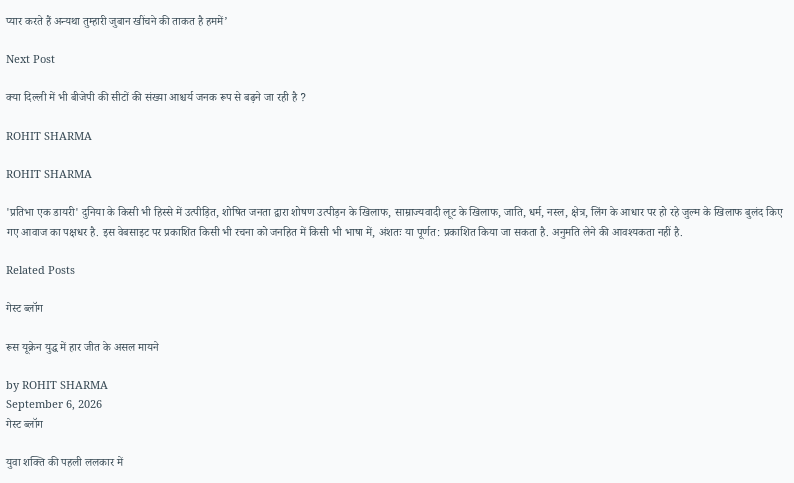प्यार करते हैं अन्यथा तुम्हारी जुबान खींचने की ताकत है हममें’

Next Post

क्या दिल्ली में भी बीजेपी की सीटों की संख्या आश्चर्य जनक रूप से बढ़ने जा रही है ?

ROHIT SHARMA

ROHIT SHARMA

'प्रतिभा एक डायरी' दुनिया के किसी भी हिस्से में उत्पीड़ित, शोषित जनता द्वारा शोषण उत्पीड़न के खिलाफ, साम्राज्यवादी लूट के खिलाफ, जाति, धर्म, नस्ल, क्षेत्र, लिंग के आधार पर हो रहे जुल्म के खिलाफ बुलंद किए गए आवाज का पक्षधर है. इस वेबसाइट पर प्रकाशित किसी भी रचना को जनहित में किसी भी भाषा में, अंशतः या पूर्णत: प्रकाशित किया जा सकता है. अनुमति लेने की आवश्यकता नहीं है.

Related Posts

गेस्ट ब्लॉग

रूस यूक्रेन युद्ध में हार जीत के असल मायने

by ROHIT SHARMA
September 6, 2026
गेस्ट ब्लॉग

युवा शक्ति की पहली ललकार में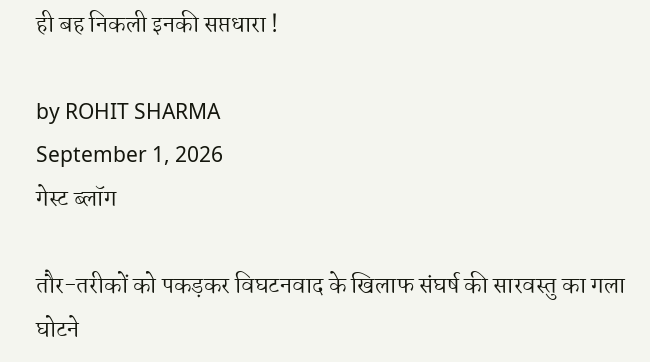ही बह निकली इनकी सप्तधारा !

by ROHIT SHARMA
September 1, 2026
गेस्ट ब्लॉग

तौर-तरीकों को पकड़कर विघटनवाद के खिलाफ संघर्ष की सारवस्तु का गला घोटने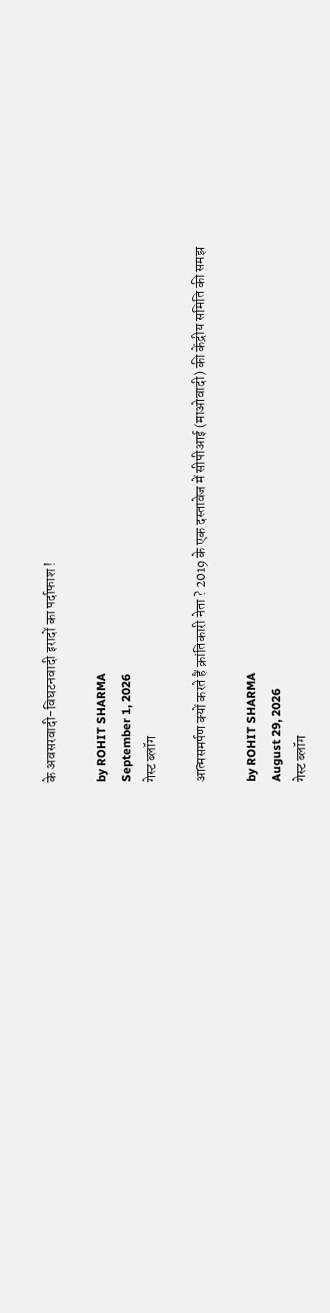के अवसरवादी-विघटनवादी इरादों का पर्दाफाश !

by ROHIT SHARMA
September 1, 2026
गेस्ट ब्लॉग

आत्मसमर्पण क्यों करते हैं क्रांतिकारी नेता ? 2019 के एक दस्तावेज में सीपीआई (माओवादी) की केंद्रीय समिति की समझ

by ROHIT SHARMA
August 29, 2026
गेस्ट ब्लॉग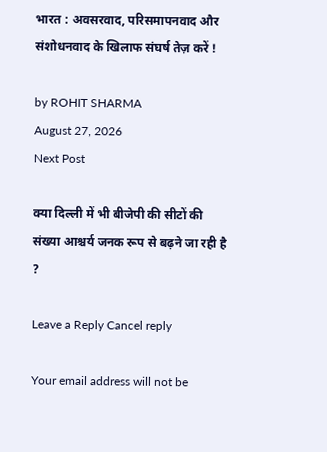भारत : अवसरवाद, परिसमापनवाद और संशोधनवाद के खिलाफ संघर्ष तेज़ करें !

by ROHIT SHARMA
August 27, 2026
Next Post

क्या दिल्ली में भी बीजेपी की सीटों की संख्या आश्चर्य जनक रूप से बढ़ने जा रही है ?

Leave a Reply Cancel reply

Your email address will not be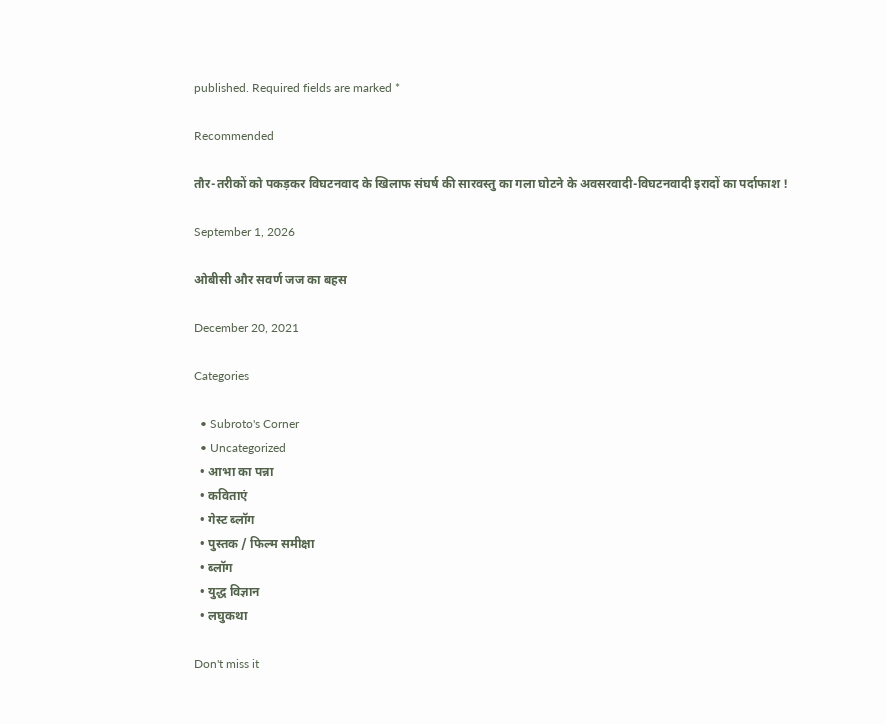published. Required fields are marked *

Recommended

तौर-तरीकों को पकड़कर विघटनवाद के खिलाफ संघर्ष की सारवस्तु का गला घोटने के अवसरवादी-विघटनवादी इरादों का पर्दाफाश !

September 1, 2026

ओबीसी और सवर्ण जज का बहस

December 20, 2021

Categories

  • Subroto's Corner
  • Uncategorized
  • आभा का पन्ना
  • कविताएं
  • गेस्ट ब्लॉग
  • पुस्तक / फिल्म समीक्षा
  • ब्लॉग
  • युद्ध विज्ञान
  • लघुकथा

Don't miss it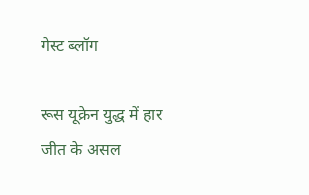गेस्ट ब्लॉग

रूस यूक्रेन युद्ध में हार जीत के असल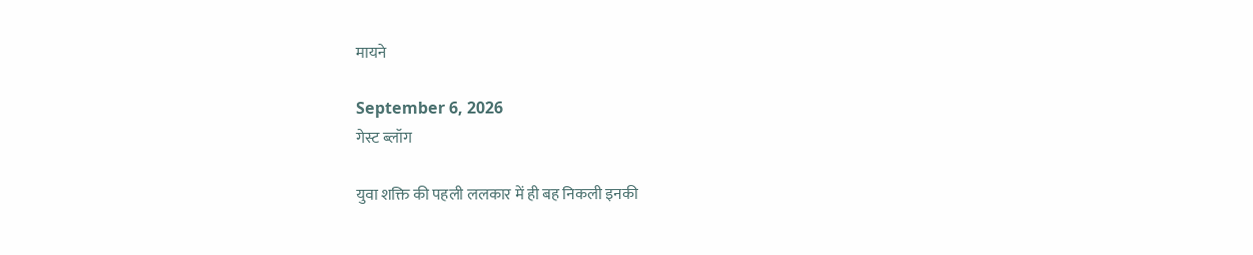मायने

September 6, 2026
गेस्ट ब्लॉग

युवा शक्ति की पहली ललकार में ही बह निकली इनकी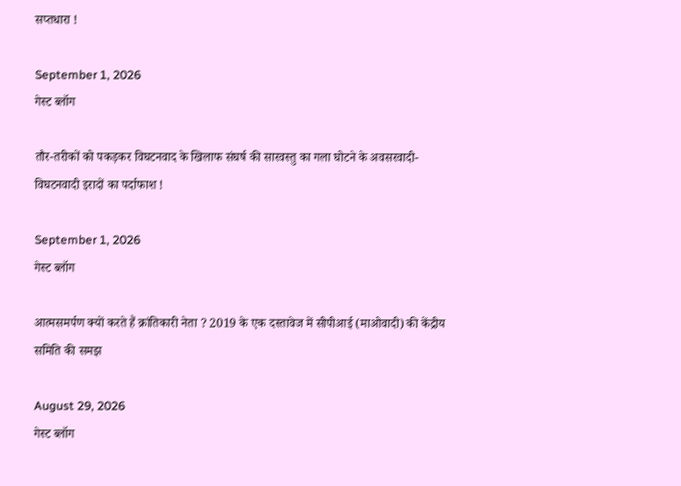सप्तधारा !

September 1, 2026
गेस्ट ब्लॉग

तौर-तरीकों को पकड़कर विघटनवाद के खिलाफ संघर्ष की सारवस्तु का गला घोटने के अवसरवादी-विघटनवादी इरादों का पर्दाफाश !

September 1, 2026
गेस्ट ब्लॉग

आत्मसमर्पण क्यों करते हैं क्रांतिकारी नेता ? 2019 के एक दस्तावेज में सीपीआई (माओवादी) की केंद्रीय समिति की समझ

August 29, 2026
गेस्ट ब्लॉग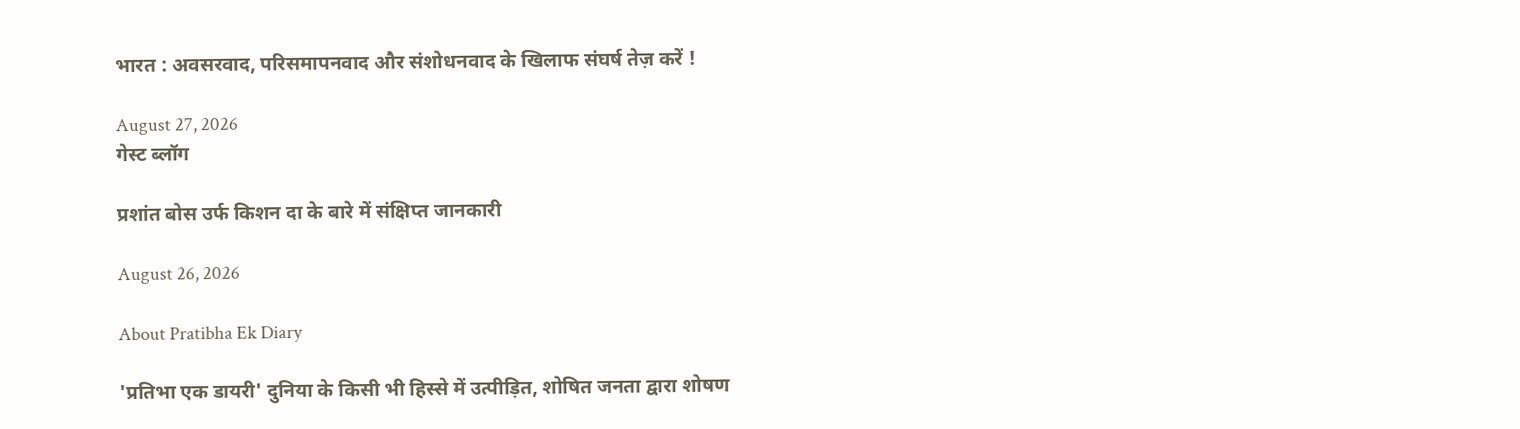भारत : अवसरवाद, परिसमापनवाद और संशोधनवाद के खिलाफ संघर्ष तेज़ करें !

August 27, 2026
गेस्ट ब्लॉग

प्रशांत बोस उर्फ किशन दा के बारे में संक्षिप्त जानकारी

August 26, 2026

About Pratibha Ek Diary

'प्रतिभा एक डायरी' दुनिया के किसी भी हिस्से में उत्पीड़ित, शोषित जनता द्वारा शोषण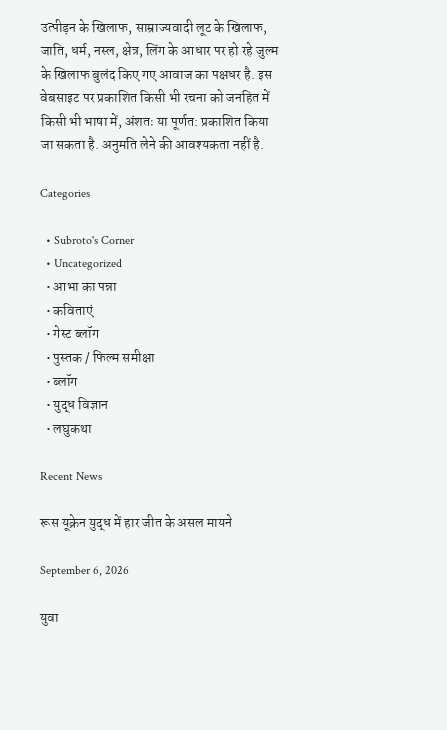उत्पीड़न के खिलाफ, साम्राज्यवादी लूट के खिलाफ, जाति, धर्म, नस्ल, क्षेत्र, लिंग के आधार पर हो रहे जुल्म के खिलाफ बुलंद किए गए आवाज का पक्षधर है. इस वेबसाइट पर प्रकाशित किसी भी रचना को जनहित में किसी भी भाषा में, अंशतः या पूर्णत: प्रकाशित किया जा सकता है. अनुमति लेने की आवश्यकता नहीं है.

Categories

  • Subroto's Corner
  • Uncategorized
  • आभा का पन्ना
  • कविताएं
  • गेस्ट ब्लॉग
  • पुस्तक / फिल्म समीक्षा
  • ब्लॉग
  • युद्ध विज्ञान
  • लघुकथा

Recent News

रूस यूक्रेन युद्ध में हार जीत के असल मायने

September 6, 2026

युवा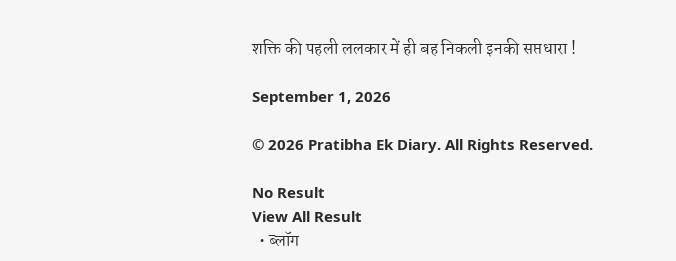शक्ति की पहली ललकार में ही बह निकली इनकी सप्तधारा !

September 1, 2026

© 2026 Pratibha Ek Diary. All Rights Reserved.

No Result
View All Result
  • ब्लॉग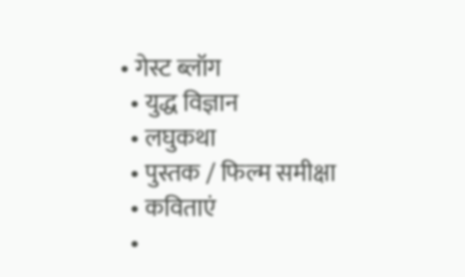• गेस्ट ब्लॉग
  • युद्ध विज्ञान
  • लघुकथा
  • पुस्तक / फिल्म समीक्षा
  • कविताएं
  •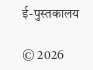ई-पुस्तकालय

© 2026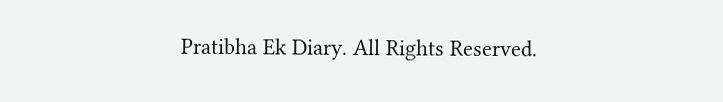Pratibha Ek Diary. All Rights Reserved.